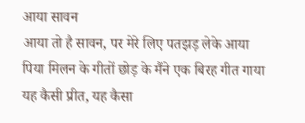आया सावन
आया तो है सावन, पर मेरे लिए पतझड़ लेके आया
पिया मिलन के गीतों छोड़ के मैंने एक बिरह गीत गाया
यह कैसी प्रीत, यह कैसा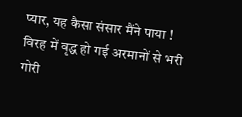प्यार, यह कैसा संसार मैंने पाया !
विरह में वृद्ध हो गई अरमानों से भरी गोरी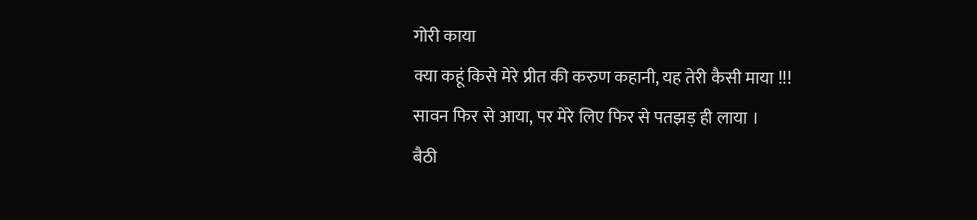गोरी काया
क्या कहूं किसे मेरे प्रीत की करुण कहानी, यह तेरी कैसी माया !!!
सावन फिर से आया, पर मेरे लिए फिर से पतझड़ ही लाया ।
बैठी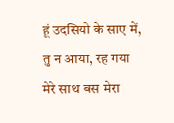हूं उदसियो के साए में, तु न आया, रह गया मेरे साथ बस मेरा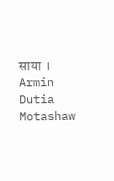साया ।
Armin Dutia Motashaw